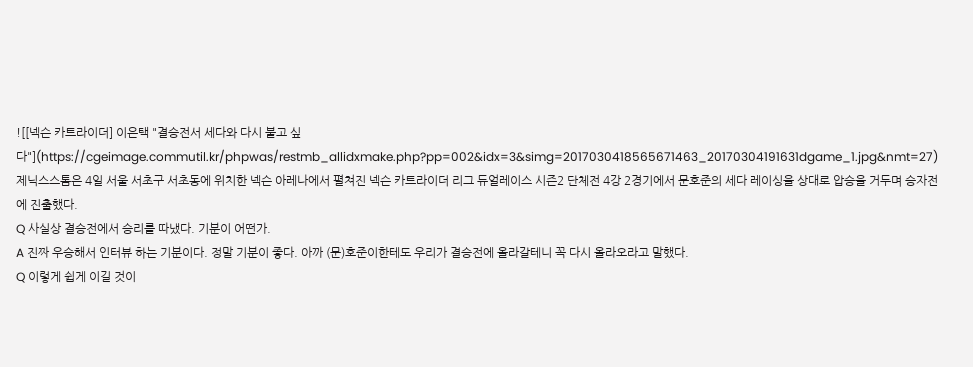![[넥슨 카트라이더] 이은택 "결승전서 세다와 다시 붙고 싶다"](https://cgeimage.commutil.kr/phpwas/restmb_allidxmake.php?pp=002&idx=3&simg=2017030418565671463_20170304191631dgame_1.jpg&nmt=27)
제닉스스톰은 4일 서울 서초구 서초동에 위치한 넥슨 아레나에서 펼쳐진 넥슨 카트라이더 리그 듀얼레이스 시즌2 단체전 4강 2경기에서 문호준의 세다 레이싱을 상대로 압승을 거두며 승자전에 진출했다.
Q 사실상 결승전에서 승리를 따냈다. 기분이 어떤가.
A 진짜 우승해서 인터뷰 하는 기분이다. 정말 기분이 좋다. 아까 (문)호준이한테도 우리가 결승전에 올라갈테니 꼭 다시 올라오라고 말했다.
Q 이렇게 쉽게 이길 것이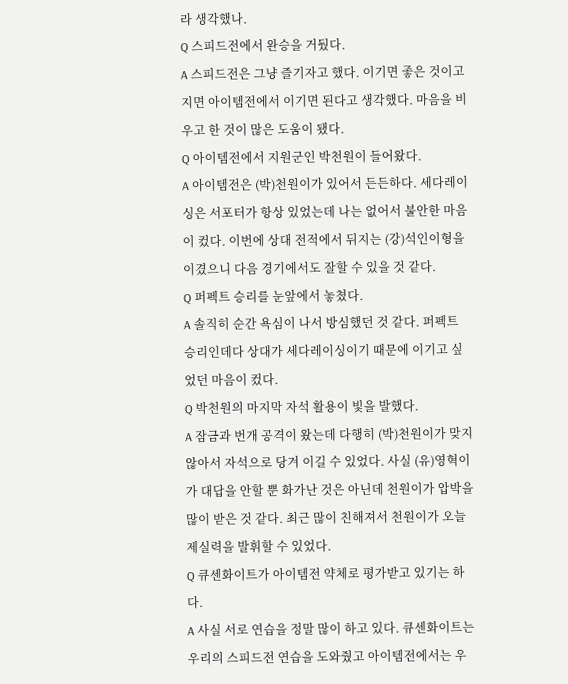라 생각했나.
Q 스피드전에서 완승을 거뒀다.
A 스피드전은 그냥 즐기자고 했다. 이기면 좋은 것이고 지면 아이템전에서 이기면 된다고 생각했다. 마음을 비우고 한 것이 많은 도움이 됐다.
Q 아이템전에서 지원군인 박천원이 들어왔다.
A 아이템전은 (박)천원이가 있어서 든든하다. 세다레이싱은 서포터가 항상 있었는데 나는 없어서 불안한 마음이 컸다. 이번에 상대 전적에서 뒤지는 (강)석인이형을 이겼으니 다음 경기에서도 잘할 수 있을 것 같다.
Q 퍼펙트 승리를 눈앞에서 놓쳤다.
A 솔직히 순간 욕심이 나서 방심했던 것 같다. 퍼펙트 승리인데다 상대가 세다레이싱이기 때문에 이기고 싶었던 마음이 컸다.
Q 박천원의 마지막 자석 활용이 빛을 발했다.
A 잠금과 번개 공격이 왔는데 다행히 (박)천원이가 맞지 않아서 자석으로 당겨 이길 수 있었다. 사실 (유)영혁이가 대답을 안할 뿐 화가난 것은 아닌데 천원이가 압박을 많이 받은 것 같다. 최근 많이 친해져서 천원이가 오늘 제실력을 발휘할 수 있었다.
Q 큐센화이트가 아이템전 약체로 평가받고 있기는 하다.
A 사실 서로 연습을 정말 많이 하고 있다. 큐센화이트는 우리의 스피드전 연습을 도와줬고 아이템전에서는 우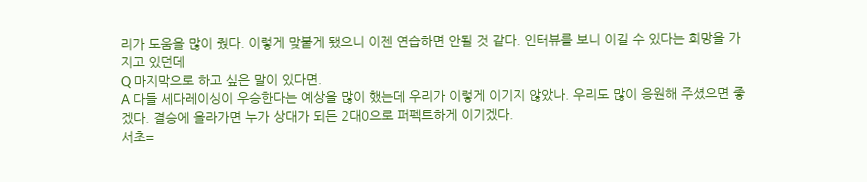리가 도움을 많이 줬다. 이렇게 맞붙게 됐으니 이젠 연습하면 안될 것 같다. 인터뷰를 보니 이길 수 있다는 희망을 가지고 있던데
Q 마지막으로 하고 싶은 말이 있다면.
A 다들 세다레이싱이 우승한다는 예상을 많이 했는데 우리가 이렇게 이기지 않았나. 우리도 많이 응원해 주셨으면 좋겠다. 결승에 올라가면 누가 상대가 되든 2대0으로 퍼펙트하게 이기겠다.
서초=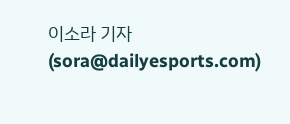이소라 기자 (sora@dailyesports.com)